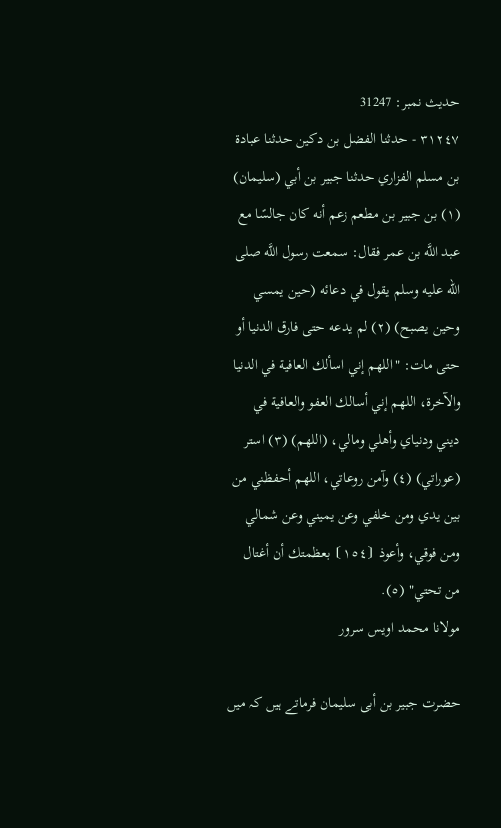حدیث نمبر: 31247
٣١٢٤٧ - حدثنا الفضل بن دكين حدثنا عبادة بن مسلم الفزاري حدثنا جبير بن أبي (سليمان) (١) بن جبير بن مطعم زعم أنه كان جالسًا مع عبد اللَّه بن عمر فقال: سمعت رسول اللَّه صلى الله عليه وسلم يقول في دعائه (حين يمسي وحين يصبح) (٢) لم يدعه حتى فارق الدنيا أو حتى مات: "اللهم إني اسألك العافية في الدنيا والآخرة، اللهم إني أسالك العفو والعافية في ديني ودنياي وأهلي ومالي، (اللهم) (٣) استر (عوراتي) (٤) وآمن روعاتي، اللهم أحفظني من بين يدي ومن خلفي وعن يميني وعن شمالي ومن فوقي، وأعوذ ⦗١٥٤⦘ بعظمتك أن أغتال من تحتي" (٥).
مولانا محمد اویس سرور

حضرت جبیر بن أبی سلیمان فرماتے ہیں کہ میں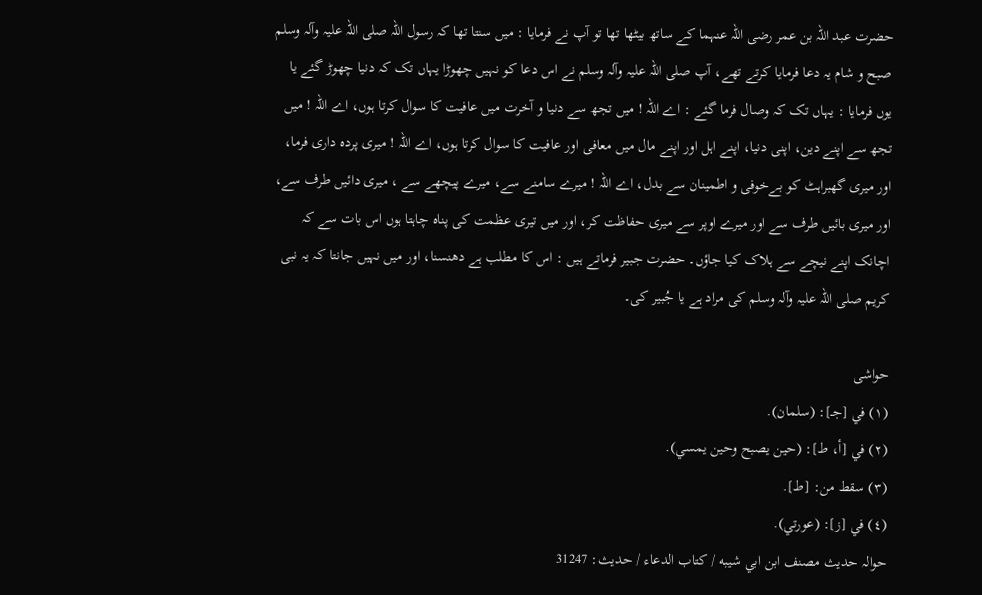حضرت عبد اللہ بن عمر رضی اللہ عنہما کے ساتھ بیٹھا تھا تو آپ نے فرمایا : میں سنتا تھا کہ رسول اللہ صلی اللہ علیہ وآلہ وسلم صبح و شام یہ دعا فرمایا کرتے تھے، آپ صلی اللہ علیہ وآلہ وسلم نے اس دعا کو نہیں چھوڑا یہاں تک کہ دنیا چھوڑ گئے یا یوں فرمایا : یہاں تک کہ وصال فرما گئے : اے اللہ ! میں تجھ سے دنیا و آخرت میں عافیت کا سوال کرتا ہوں، اے اللہ ! میں تجھ سے اپنے دین، اپنی دنیا، اپنے اہل اور اپنے مال میں معافی اور عافیت کا سوال کرتا ہوں، اے اللہ ! میری پردہ داری فرما، اور میری گھبراہٹ کو بےخوفی و اطمینان سے بدل، اے اللہ ! میرے سامنے سے، میرے پیچھے سے ، میری دائیں طرف سے، اور میری بائیں طرف سے اور میرے اوپر سے میری حفاظت کر، اور میں تیری عظمت کی پناہ چاہتا ہوں اس بات سے کہ اچانک اپنے نیچے سے ہلاک کیا جاؤں۔ حضرت جبیر فرماتے ہیں : اس کا مطلب ہے دھنسنا، اور میں نہیں جانتا کہ یہ نبی کریم صلی اللہ علیہ وآلہ وسلم کی مراد ہے یا جُبیر کی۔

حواشی
(١) في [جـ]: (سلمان).
(٢) في [أ، ط]: (حين يصبح وحين يمسي).
(٣) سقط من: [ط].
(٤) في [ز]: (عورتي).
حوالہ حدیث مصنف ابن ابي شيبه / كتاب الدعاء / حدیث: 31247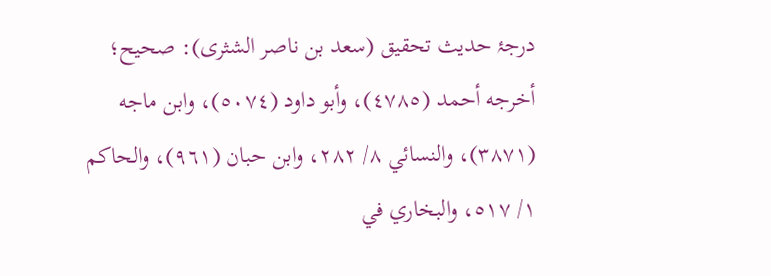درجۂ حدیث تحقیق (سعد بن ناصر الشثری): صحيح؛ أخرجه أحمد (٤٧٨٥)، وأبو داود (٥٠٧٤)، وابن ماجه (٣٨٧١)، والنسائي ٨/ ٢٨٢، وابن حبان (٩٦١)، والحاكم ١/ ٥١٧، والبخاري في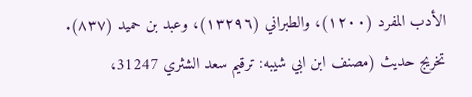الأدب المفرد (١٢٠٠)، والطبراني (١٣٢٩٦)، وعبد بن حميد (٨٣٧).
تخریج حدیث (مصنف ابن ابي شيبه: ترقيم سعد الشثري 31247،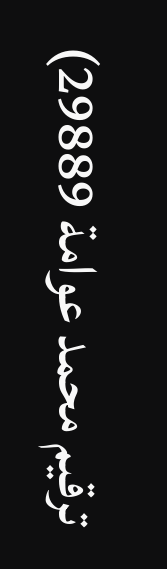ترقيم محمد عوامة 29889)